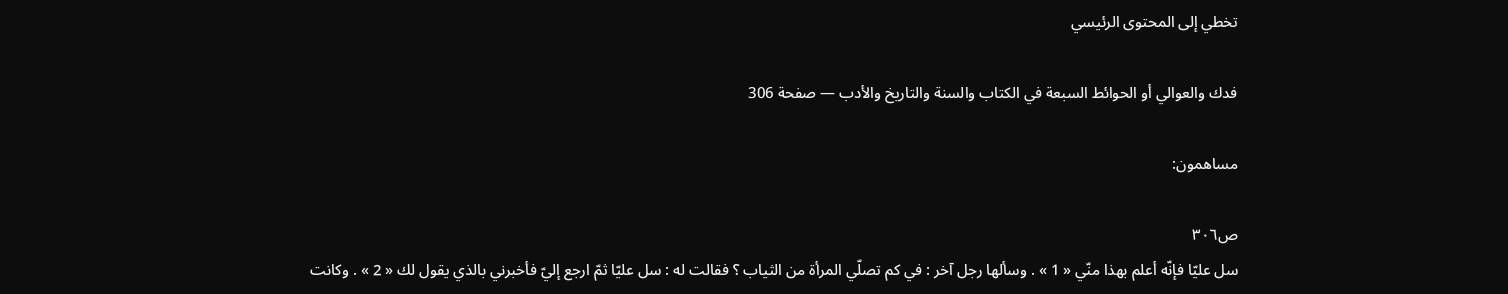تخطي إلى المحتوى الرئيسي

فدك والعوالي أو الحوائط السبعة في الكتاب والسنة والتاريخ والأدب — صفحة 306

مساهمون:

ص٣٠٦
سل عليّا فإنّه أعلم بهذا منّي « 1 » . وسألها رجل آخر : في كم تصلّي المرأة من الثياب ؟ فقالت له : سل عليّا ثمّ ارجع إليّ فأخبرني بالذي يقول لك « 2 » . وكانت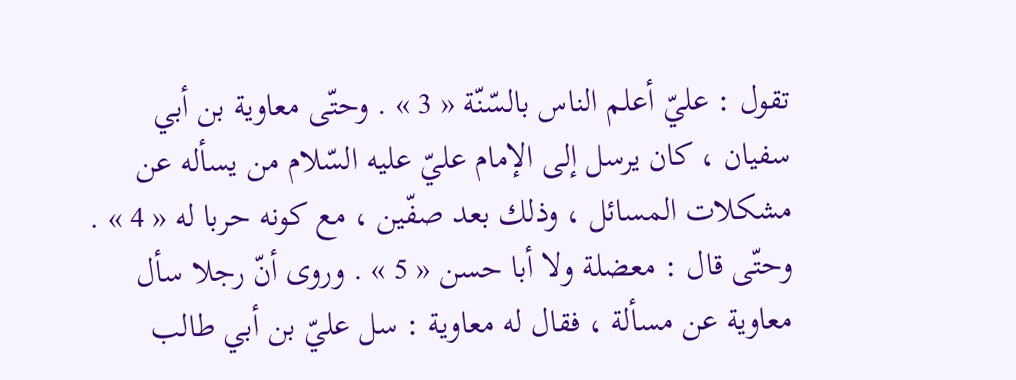تقول : عليّ أعلم الناس بالسّنّة « 3 » . وحتّى معاوية بن أبي سفيان ، كان يرسل إلى الإمام عليّ عليه السّلام من يسأله عن مشكلات المسائل ، وذلك بعد صفّين ، مع كونه حربا له « 4 » . وحتّى قال : معضلة ولا أبا حسن « 5 » . وروى أنّ رجلا سأل معاوية عن مسألة ، فقال له معاوية : سل عليّ بن أبي طالب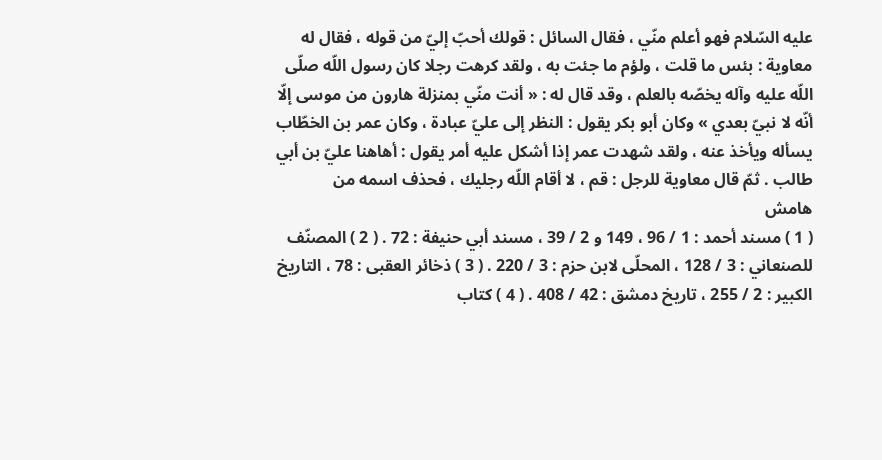عليه السّلام فهو أعلم منّي ، فقال السائل : قولك أحبّ إليّ من قوله ، فقال له معاوية : بئس ما قلت ، ولؤم ما جئت به ، ولقد كرهت رجلا كان رسول اللّه صلّى اللّه عليه وآله يخصّه بالعلم ، وقد قال له : « أنت منّي بمنزلة هارون من موسى إلّا أنّه لا نبيّ بعدي » وكان أبو بكر يقول : النظر إلى عليّ عبادة ، وكان عمر بن الخطّاب يسأله ويأخذ عنه ، ولقد شهدت عمر إذا أشكل عليه أمر يقول : أهاهنا عليّ بن أبي طالب . ثمّ قال معاوية للرجل : قم ، لا أقام اللّه رجليك ، فحذف اسمه من
هامش
( 1 ) مسند أحمد : 1 / 96 ، 149 و 2 / 39 ، مسند أبي حنيفة : 72 . ( 2 ) المصنّف للصنعاني : 3 / 128 ، المحلّى لابن حزم : 3 / 220 . ( 3 ) ذخائر العقبى : 78 ، التاريخ الكبير : 2 / 255 ، تاريخ دمشق : 42 / 408 . ( 4 ) كتاب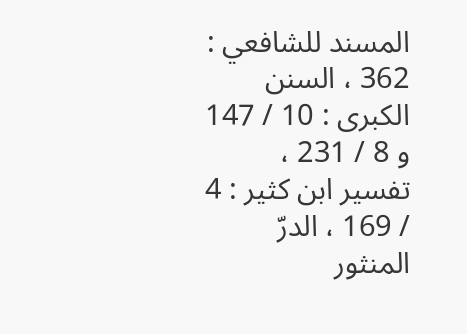المسند للشافعي : 362 ، السنن الكبرى : 10 / 147 و 8 / 231 ، تفسير ابن كثير : 4 / 169 ، الدرّ المنثور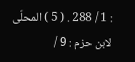: 1 / 288 . ( 5 ) المحلّى لابن حزم : 9 /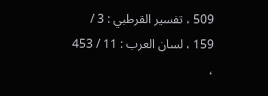509 ، تفسير القرطبي : 3 / 159 ، لسان العرب : 11 / 453 ،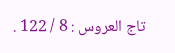تاج العروس : 8 / 122 .